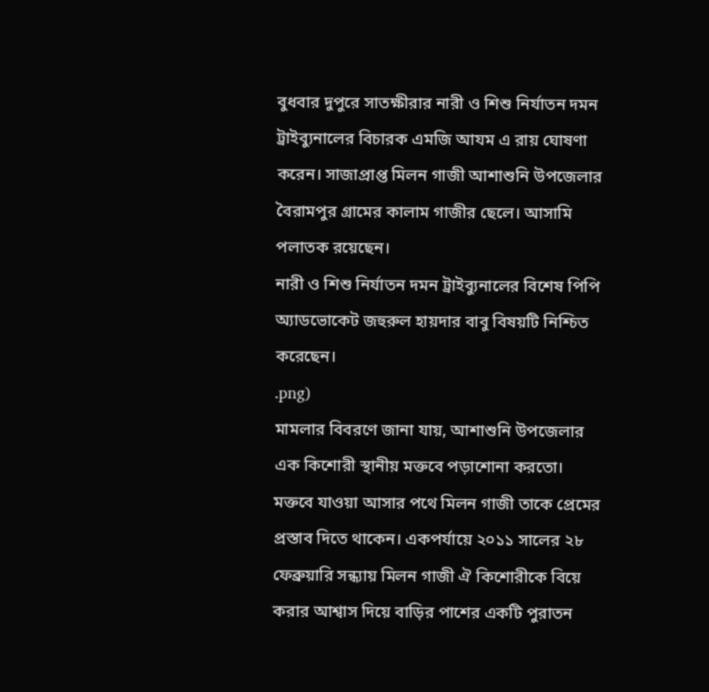বুধবার দুপুরে সাতক্ষীরার নারী ও শিশু নির্যাতন দমন ট্রাইব্যুনালের বিচারক এমজি আযম এ রায় ঘোষণা করেন। সাজাপ্রাপ্ত মিলন গাজী আশাশুনি উপজেলার বৈরামপুর গ্রামের কালাম গাজীর ছেলে। আসামি পলাতক রয়েছেন।
নারী ও শিশু নির্যাতন দমন ট্রাইব্যুনালের বিশেষ পিপি অ্যাডভোকেট জহুরুল হায়দার বাবু বিষয়টি নিশ্চিত করেছেন।
.png)
মামলার বিবরণে জানা যায়, আশাশুনি উপজেলার এক কিশোরী স্থানীয় মক্তবে পড়াশোনা করতো। মক্তবে যাওয়া আসার পথে মিলন গাজী তাকে প্রেমের প্রস্তাব দিতে থাকেন। একপর্যায়ে ২০১১ সালের ২৮ ফেব্রুয়ারি সন্ধ্যায় মিলন গাজী ঐ কিশোরীকে বিয়ে করার আশ্বাস দিয়ে বাড়ির পাশের একটি পুরাতন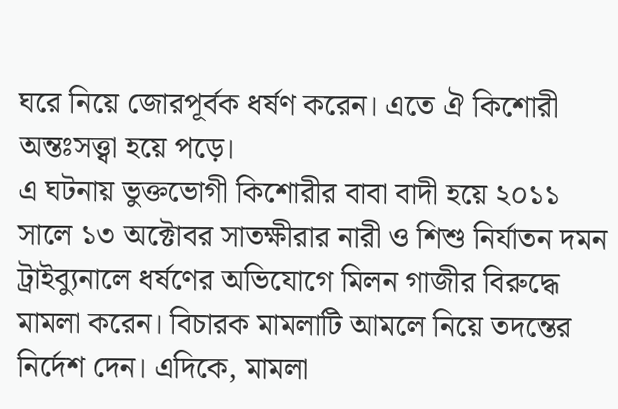ঘরে নিয়ে জোরপূর্বক ধর্ষণ করেন। এতে ঐ কিশোরী অন্তঃসত্ত্বা হয়ে পড়ে।
এ ঘটনায় ভুক্তভোগী কিশোরীর বাবা বাদী হয়ে ২০১১ সালে ১৩ অক্টোবর সাতক্ষীরার নারী ও শিশু নির্যাতন দমন ট্রাইব্যুনালে ধর্ষণের অভিযোগে মিলন গাজীর বিরুদ্ধে মামলা করেন। বিচারক মামলাটি আমলে নিয়ে তদন্তের নির্দেশ দেন। এদিকে, মামলা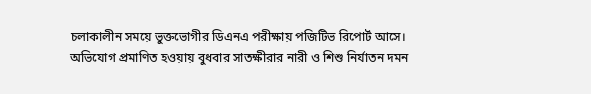চলাকালীন সময়ে ভুক্তভোগীর ডিএনএ পরীক্ষায় পজিটিভ রিপোর্ট আসে।
অভিযোগ প্রমাণিত হওয়ায় বুধবার সাতক্ষীরার নারী ও শিশু নির্যাতন দমন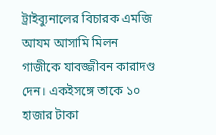ট্রাইব্যুনালের বিচারক এমজি আযম আসামি মিলন গাজীকে যাবজ্জীবন কারাদণ্ড দেন। একইসঙ্গে তাকে ১০ হাজার টাকা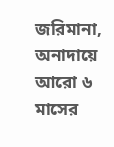জরিমানা, অনাদায়ে আরো ৬ মাসের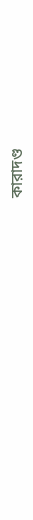কারাদণ্ড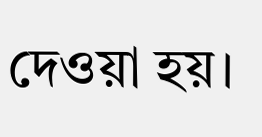দেওয়া হয়।